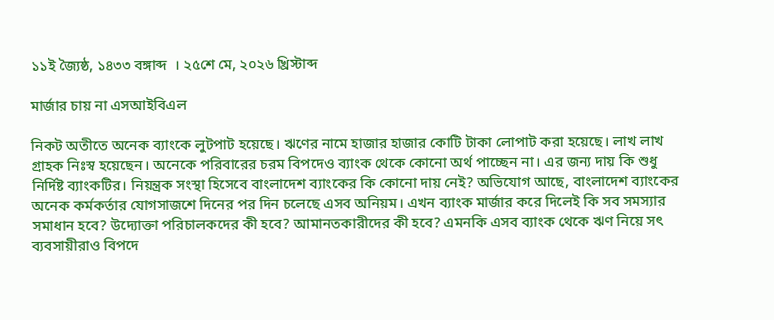১১ই জ্যৈষ্ঠ, ১৪৩৩ বঙ্গাব্দ  । ২৫শে মে, ২০২৬ খ্রিস্টাব্দ

মার্জার চায় না এসআইবিএল

নিকট অতীতে অনেক ব্যাংকে লুটপাট হয়েছে। ঋণের নামে হাজার হাজার কোটি টাকা লোপাট করা হয়েছে। লাখ লাখ গ্রাহক নিঃস্ব হয়েছেন। অনেকে পরিবারের চরম বিপদেও ব্যাংক থেকে কোনো অর্থ পাচ্ছেন না। এর জন্য দায় কি শুধু নির্দিষ্ট ব্যাংকটির। নিয়ন্ত্রক সংস্থা হিসেবে বাংলাদেশ ব্যাংকের কি কোনো দায় নেই? অভিযোগ আছে, বাংলাদেশ ব্যাংকের অনেক কর্মকর্তার যোগসাজশে দিনের পর দিন চলেছে এসব অনিয়ম। এখন ব্যাংক মার্জার করে দিলেই কি সব সমস্যার সমাধান হবে? উদ্যোক্তা পরিচালকদের কী হবে? আমানতকারীদের কী হবে? এমনকি এসব ব্যাংক থেকে ঋণ নিয়ে সৎ ব্যবসায়ীরাও বিপদে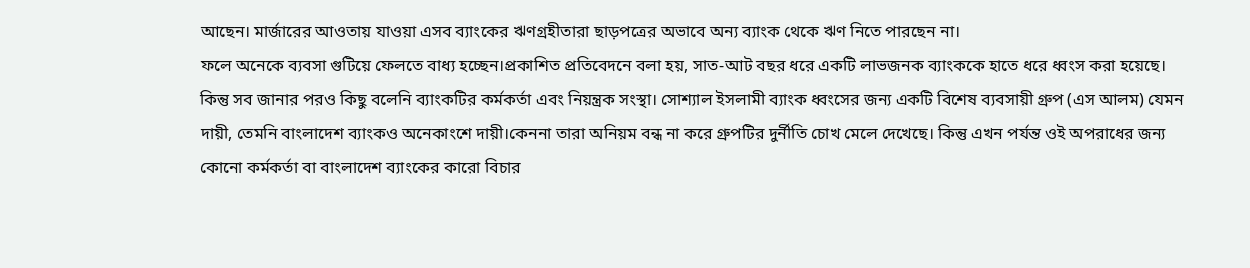আছেন। মার্জারের আওতায় যাওয়া এসব ব্যাংকের ঋণগ্রহীতারা ছাড়পত্রের অভাবে অন্য ব্যাংক থেকে ঋণ নিতে পারছেন না।
ফলে অনেকে ব্যবসা গুটিয়ে ফেলতে বাধ্য হচ্ছেন।প্রকাশিত প্রতিবেদনে বলা হয়, সাত-আট বছর ধরে একটি লাভজনক ব্যাংককে হাতে ধরে ধ্বংস করা হয়েছে। কিন্তু সব জানার পরও কিছু বলেনি ব্যাংকটির কর্মকর্তা এবং নিয়ন্ত্রক সংস্থা। সোশ্যাল ইসলামী ব্যাংক ধ্বংসের জন্য একটি বিশেষ ব্যবসায়ী গ্রুপ (এস আলম) যেমন দায়ী, তেমনি বাংলাদেশ ব্যাংকও অনেকাংশে দায়ী।কেননা তারা অনিয়ম বন্ধ না করে গ্রুপটির দুর্নীতি চোখ মেলে দেখেছে। কিন্তু এখন পর্যন্ত ওই অপরাধের জন্য কোনো কর্মকর্তা বা বাংলাদেশ ব্যাংকের কারো বিচার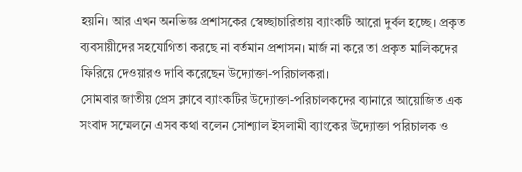হয়নি। আর এখন অনভিজ্ঞ প্রশাসকের স্বেচ্ছাচারিতায় ব্যাংকটি আরো দুর্বল হচ্ছে। প্রকৃত ব্যবসায়ীদের সহযোগিতা করছে না বর্তমান প্রশাসন। মার্জ না করে তা প্রকৃত মালিকদের ফিরিয়ে দেওয়ারও দাবি করেছেন উদ্যোক্তা-পরিচালকরা।
সোমবার জাতীয় প্রেস ক্লাবে ব্যাংকটির উদ্যোক্তা-পরিচালকদের ব্যানারে আয়োজিত এক সংবাদ সম্মেলনে এসব কথা বলেন সোশ্যাল ইসলামী ব্যাংকের উদ্যোক্তা পরিচালক ও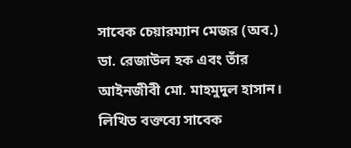সাবেক চেয়ারম্যান মেজর (অব.) ডা. রেজাউল হক এবং তাঁর আইনজীবী মো. মাহমুদুল হাসান। লিখিত বক্তব্যে সাবেক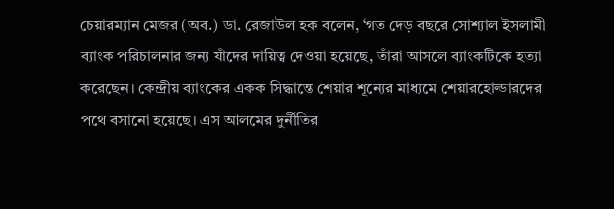চেয়ারম্যান মেজর (অব.) ডা. রেজাউল হক বলেন, ‘গত দেড় বছরে সোশ্যাল ইসলামী ব্যাংক পরিচালনার জন্য যাঁদের দায়িত্ব দেওয়া হয়েছে, তাঁরা আসলে ব্যাংকটিকে হত্যা করেছেন। কেন্দ্রীয় ব্যাংকের একক সিদ্ধান্তে শেয়ার শূন্যের মাধ্যমে শেয়ারহোল্ডারদের পথে বসানো হয়েছে। এস আলমের দুর্নীতির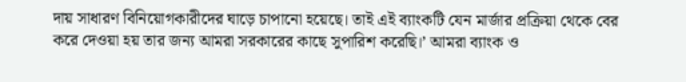দায় সাধারণ বিনিয়োগকারীদের ঘাড়ে চাপানো হয়েছে। তাই এই ব্যাংকটি যেন মার্জার প্রক্রিয়া থেকে বের করে দেওয়া হয় তার জন্য আমরা সরকারের কাছে সুপারিশ করেছি।’ আমরা ব্যাংক ও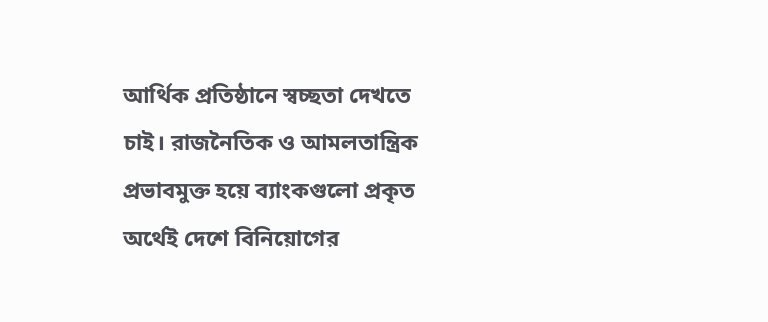আর্থিক প্রতিষ্ঠানে স্বচ্ছতা দেখতে চাই। রাজনৈতিক ও আমলতান্ত্রিক প্রভাবমুক্ত হয়ে ব্যাংকগুলো প্রকৃত অর্থেই দেশে বিনিয়োগের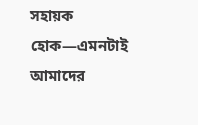সহায়ক হোক—এমনটাই আমাদের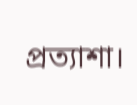প্রত্যাশা।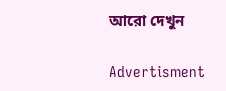আরো দেখুন

Advertisment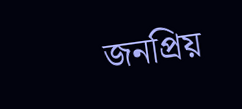জনপ্রিয়